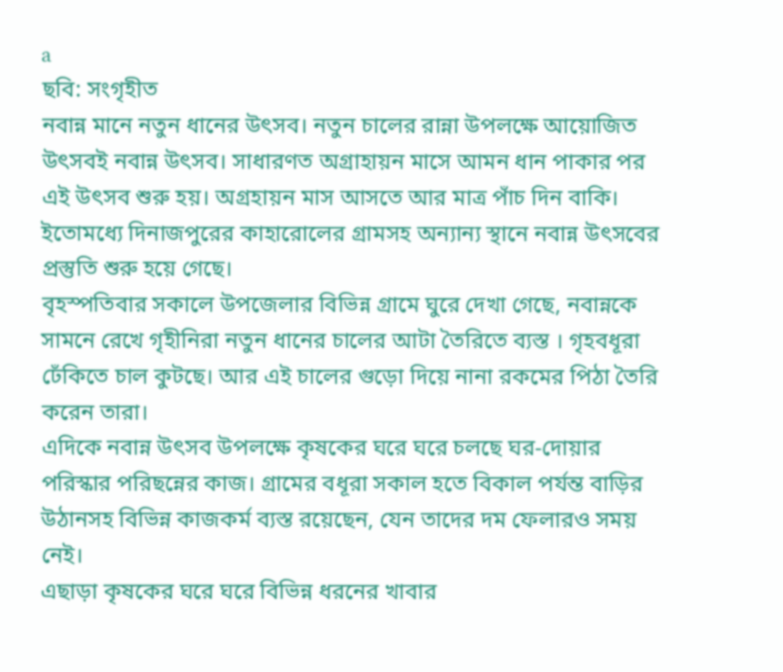a
ছবি: সংগৃহীত
নবান্ন মানে নতুন ধানের উৎসব। নতুন চালের রান্না উপলক্ষে আয়োজিত উৎসবই নবান্ন উৎসব। সাধারণত অগ্রাহায়ন মাসে আমন ধান পাকার পর এই উৎসব শুরু হয়। অগ্রহায়ন মাস আসতে আর মাত্র পাঁচ দিন বাকি। ইতোমধ্যে দিনাজপুরের কাহারোলের গ্রামসহ অন্যান্য স্থানে নবান্ন উৎসবের প্রস্তুতি শুরু হয়ে গেছে।
বৃহস্পতিবার সকালে উপজেলার বিভিন্ন গ্রামে ঘুরে দেখা গেছে, নবান্নকে সামনে রেখে গৃহীনিরা নতুন ধানের চালের আটা তৈরিতে ব্যস্ত । গৃহবধূরা ঢেঁকিতে চাল কুটছে। আর এই চালের গুড়ো দিয়ে নানা রকমের পিঠা তৈরি করেন তারা।
এদিকে নবান্ন উৎসব উপলক্ষে কৃষকের ঘরে ঘরে চলছে ঘর-দোয়ার পরিস্কার পরিছন্নের কাজ। গ্রামের বধূরা সকাল হতে বিকাল পর্যন্ত বাড়ির উঠানসহ বিভিন্ন কাজকর্ম ব্যস্ত রয়েছেন, যেন তাদের দম ফেলারও সময় নেই।
এছাড়া কৃষকের ঘরে ঘরে বিভিন্ন ধরনের খাবার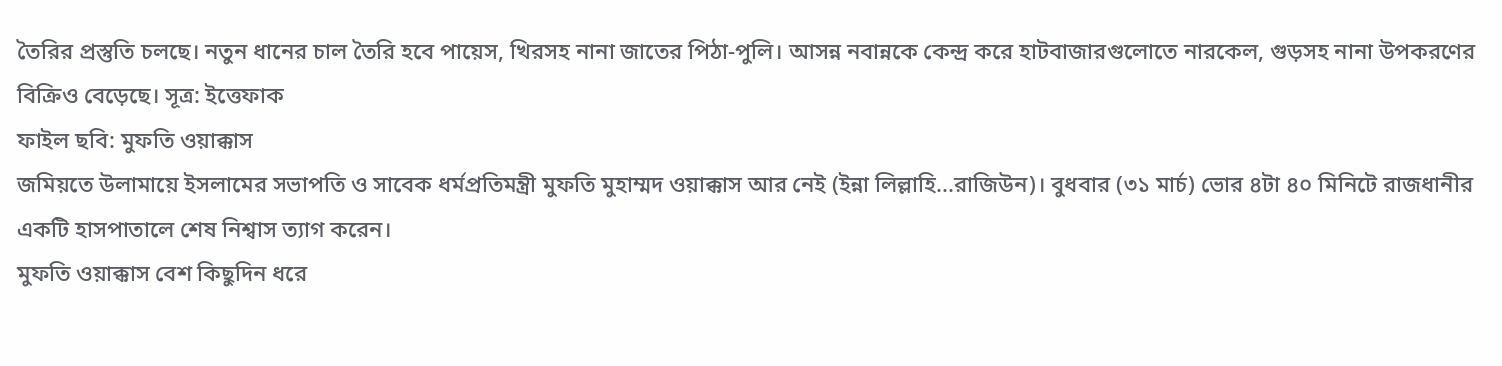তৈরির প্রস্তুতি চলছে। নতুন ধানের চাল তৈরি হবে পায়েস, খিরসহ নানা জাতের পিঠা-পুলি। আসন্ন নবান্নকে কেন্দ্র করে হাটবাজারগুলোতে নারকেল, গুড়সহ নানা উপকরণের বিক্রিও বেড়েছে। সূত্র: ইত্তেফাক
ফাইল ছবি: মুফতি ওয়াক্কাস
জমিয়তে উলামায়ে ইসলামের সভাপতি ও সাবেক ধর্মপ্রতিমন্ত্রী মুফতি মুহাম্মদ ওয়াক্কাস আর নেই (ইন্না লিল্লাহি...রাজিউন)। বুধবার (৩১ মার্চ) ভোর ৪টা ৪০ মিনিটে রাজধানীর একটি হাসপাতালে শেষ নিশ্বাস ত্যাগ করেন।
মুফতি ওয়াক্কাস বেশ কিছুদিন ধরে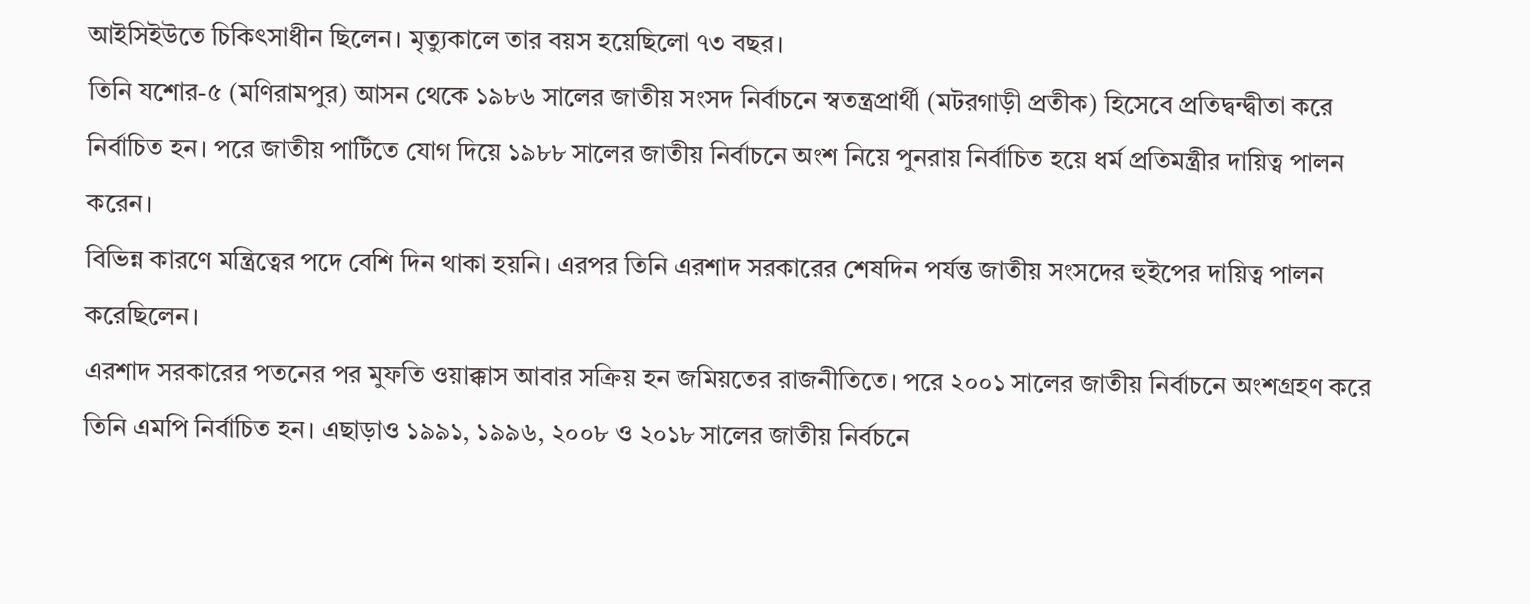আইসিইউতে চিকিৎসাধীন ছিলেন। মৃত্যুকালে তার বয়স হয়েছিলো ৭৩ বছর।
তিনি যশোর-৫ (মণিরামপুর) আসন থেকে ১৯৮৬ সালের জাতীয় সংসদ নির্বাচনে স্বতন্ত্রপ্রার্থী (মটরগাড়ী প্রতীক) হিসেবে প্রতিদ্বন্দ্বীতা করে নির্বাচিত হন। পরে জাতীয় পার্টিতে যোগ দিয়ে ১৯৮৮ সালের জাতীয় নির্বাচনে অংশ নিয়ে পুনরায় নির্বাচিত হয়ে ধর্ম প্রতিমন্ত্রীর দায়িত্ব পালন করেন।
বিভিন্ন কারণে মন্ত্রিত্বের পদে বেশি দিন থাকা হয়নি। এরপর তিনি এরশাদ সরকারের শেষদিন পর্যন্ত জাতীয় সংসদের হুইপের দায়িত্ব পালন করেছিলেন।
এরশাদ সরকারের পতনের পর মুফতি ওয়াক্কাস আবার সক্রিয় হন জমিয়তের রাজনীতিতে। পরে ২০০১ সালের জাতীয় নির্বাচনে অংশগ্রহণ করে তিনি এমপি নির্বাচিত হন। এছাড়াও ১৯৯১, ১৯৯৬, ২০০৮ ও ২০১৮ সালের জাতীয় নির্বচনে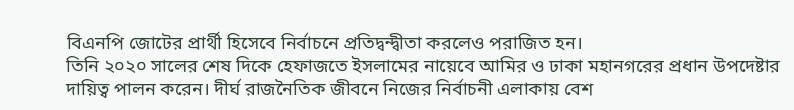বিএনপি জোটের প্রার্থী হিসেবে নির্বাচনে প্রতিদ্বন্দ্বীতা করলেও পরাজিত হন।
তিনি ২০২০ সালের শেষ দিকে হেফাজতে ইসলামের নায়েবে আমির ও ঢাকা মহানগরের প্রধান উপদেষ্টার দায়িত্ব পালন করেন। দীর্ঘ রাজনৈতিক জীবনে নিজের নির্বাচনী এলাকায় বেশ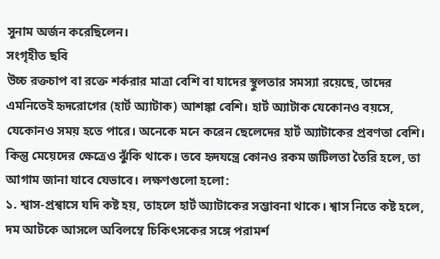সুনাম অর্জন করেছিলেন।
সংগৃহীত ছবি
উচ্চ রক্তচাপ বা রক্তে শর্করার মাত্রা বেশি বা যাদের স্থুলতার সমস্যা রয়েছে, তাদের এমনিতেই হৃদরোগের (হার্ট অ্যাটাক) আশঙ্কা বেশি। হার্ট অ্যাটাক যেকোনও বয়সে, যেকোনও সময় হতে পারে। অনেকে মনে করেন ছেলেদের হার্ট অ্যাটাকের প্রবণতা বেশি। কিন্তু মেয়েদের ক্ষেত্রেও ঝুঁকি থাকে। তবে হৃদযন্ত্রে কোনও রকম জটিলতা তৈরি হলে, তা আগাম জানা যাবে যেভাবে। লক্ষণগুলো হলো:
১. শ্বাস-প্রশ্বাসে যদি কষ্ট হয়, তাহলে হার্ট অ্যাটাকের সম্ভাবনা থাকে। শ্বাস নিতে কষ্ট হলে, দম আটকে আসলে অবিলম্বে চিকিৎসকের সঙ্গে পরামর্শ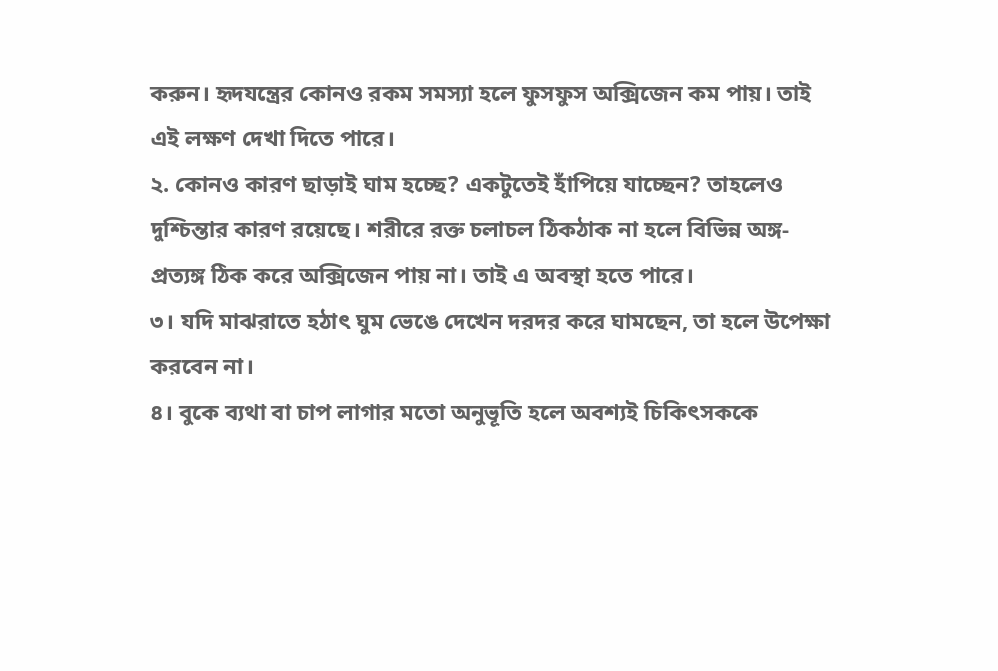করুন। হৃদযন্ত্রের কোনও রকম সমস্যা হলে ফুসফুস অক্সিজেন কম পায়। তাই এই লক্ষণ দেখা দিতে পারে।
২. কোনও কারণ ছাড়াই ঘাম হচ্ছে? একটুতেই হাঁপিয়ে যাচ্ছেন? তাহলেও দুশ্চিন্তার কারণ রয়েছে। শরীরে রক্ত চলাচল ঠিকঠাক না হলে বিভিন্ন অঙ্গ-প্রত্যঙ্গ ঠিক করে অক্সিজেন পায় না। তাই এ অবস্থা হতে পারে।
৩। যদি মাঝরাতে হঠাৎ ঘুম ভেঙে দেখেন দরদর করে ঘামছেন, তা হলে উপেক্ষা করবেন না।
৪। বুকে ব্যথা বা চাপ লাগার মতো অনুভূতি হলে অবশ্যই চিকিৎসককে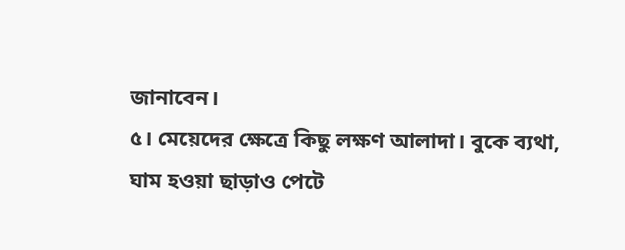জানাবেন।
৫। মেয়েদের ক্ষেত্রে কিছু লক্ষণ আলাদা। বুকে ব্যথা, ঘাম হওয়া ছাড়াও পেটে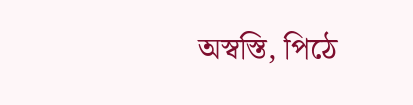অস্বস্তি, পিঠে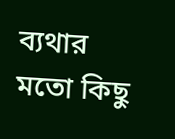ব্যথার মতো কিছু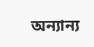অন্যান্য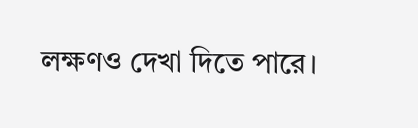লক্ষণও দেখা দিতে পারে।